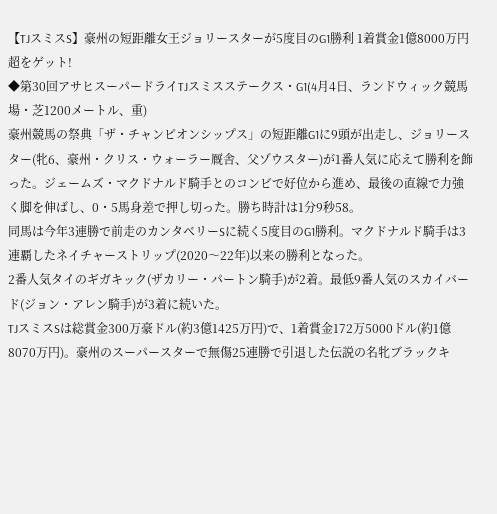【TJスミスS】豪州の短距離女王ジョリースターが5度目のG1勝利 1着賞金1億8000万円超をゲット!
◆第30回アサヒスーパードライTJスミスステークス・G1(4月4日、ランドウィック競馬場・芝1200メートル、重)
豪州競馬の祭典「ザ・チャンピオンシップス」の短距離G1に9頭が出走し、ジョリースター(牝6、豪州・クリス・ウォーラー厩舎、父ゾウスター)が1番人気に応えて勝利を飾った。ジェームズ・マクドナルド騎手とのコンビで好位から進め、最後の直線で力強く脚を伸ばし、0・5馬身差で押し切った。勝ち時計は1分9秒58。
同馬は今年3連勝で前走のカンタベリーSに続く5度目のG1勝利。マクドナルド騎手は3連覇したネイチャーストリップ(2020〜22年)以来の勝利となった。
2番人気タイのギガキック(ザカリー・パートン騎手)が2着。最低9番人気のスカイバード(ジョン・アレン騎手)が3着に続いた。
TJスミスSは総賞金300万豪ドル(約3億1425万円)で、1着賞金172万5000ドル(約1億8070万円)。豪州のスーパースターで無傷25連勝で引退した伝説の名牝ブラックキ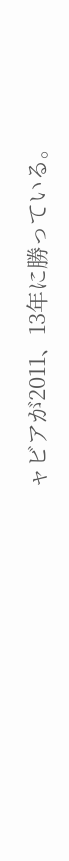ャビアが2011、13年に勝っている。